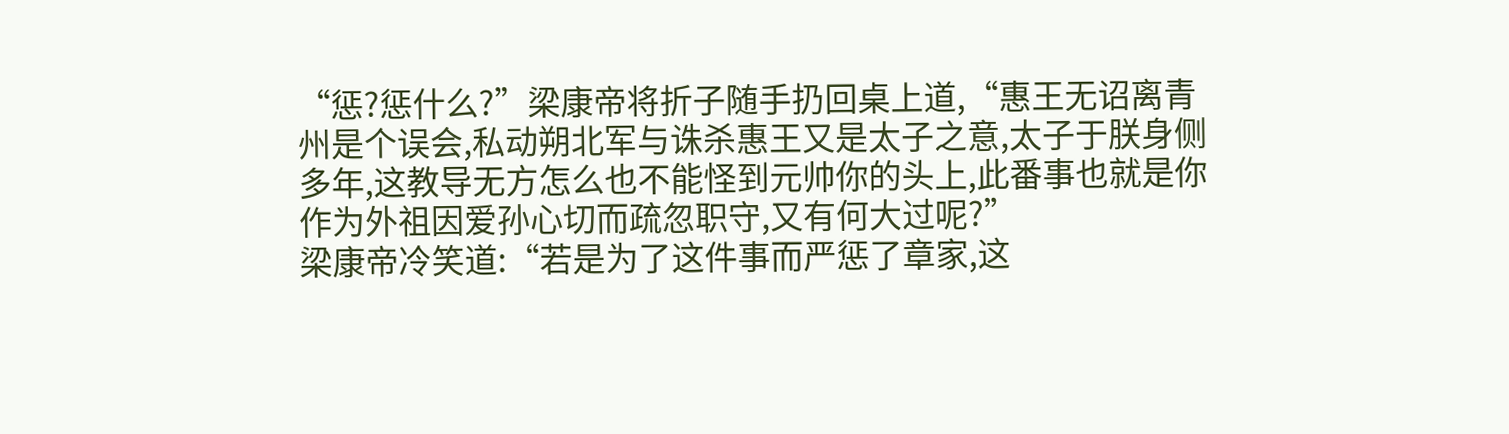“惩?惩什么?”梁康帝将折子随手扔回桌上道,“惠王无诏离青州是个误会,私动朔北军与诛杀惠王又是太子之意,太子于朕身侧多年,这教导无方怎么也不能怪到元帅你的头上,此番事也就是你作为外祖因爱孙心切而疏忽职守,又有何大过呢?”
梁康帝冷笑道:“若是为了这件事而严惩了章家,这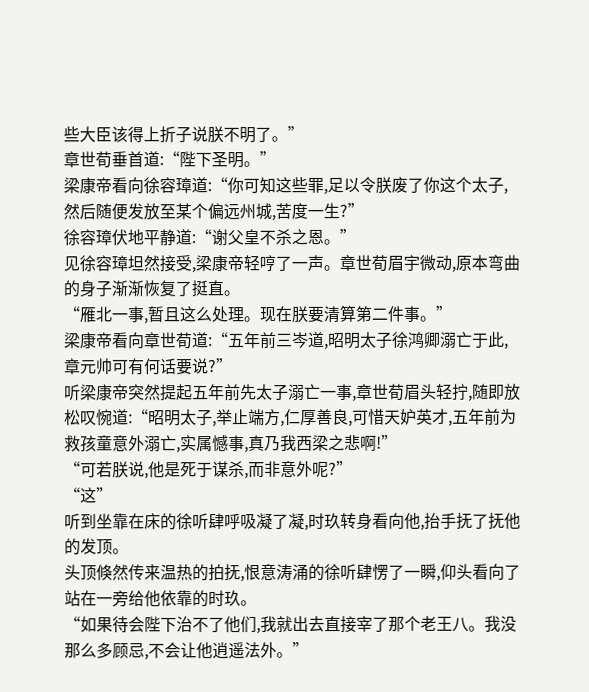些大臣该得上折子说朕不明了。”
章世荀垂首道:“陛下圣明。”
梁康帝看向徐容璋道:“你可知这些罪,足以令朕废了你这个太子,然后随便发放至某个偏远州城,苦度一生?”
徐容璋伏地平静道:“谢父皇不杀之恩。”
见徐容璋坦然接受,梁康帝轻哼了一声。章世荀眉宇微动,原本弯曲的身子渐渐恢复了挺直。
“雁北一事,暂且这么处理。现在朕要清算第二件事。”
梁康帝看向章世荀道:“五年前三岑道,昭明太子徐鸿卿溺亡于此,章元帅可有何话要说?”
听梁康帝突然提起五年前先太子溺亡一事,章世荀眉头轻拧,随即放松叹惋道:“昭明太子,举止端方,仁厚善良,可惜天妒英才,五年前为救孩童意外溺亡,实属憾事,真乃我西梁之悲啊!”
“可若朕说,他是死于谋杀,而非意外呢?”
“这”
听到坐靠在床的徐听肆呼吸凝了凝,时玖转身看向他,抬手抚了抚他的发顶。
头顶倏然传来温热的拍抚,恨意涛涌的徐听肆愣了一瞬,仰头看向了站在一旁给他依靠的时玖。
“如果待会陛下治不了他们,我就出去直接宰了那个老王八。我没那么多顾忌,不会让他逍遥法外。”